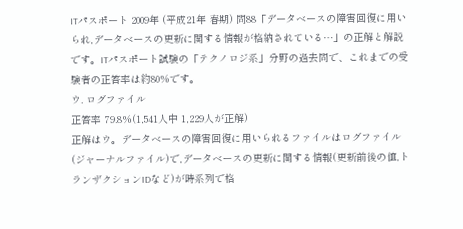ITパスポート 2009年 (平成21年 春期) 問88「データベースの障害回復に用いられ,データベースの更新に関する情報が格納されている…」の正解と解説です。ITパスポート試験の「テクノロジ系」分野の過去問で、これまでの受験者の正答率は約80%です。
ウ. ログファイル
正答率 79.8%(1,541人中 1,229人が正解)
正解はウ。データベースの障害回復に用いられるファイルはログファイル(ジャーナルファイル)で,データベースの更新に関する情報(更新前後の値,トランザクションIDなど)が時系列で格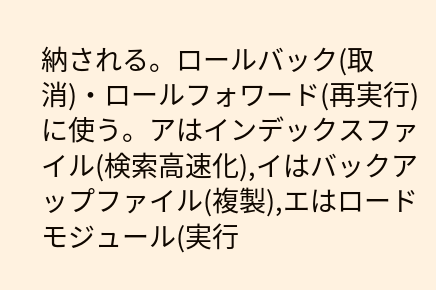納される。ロールバック(取消)・ロールフォワード(再実行)に使う。アはインデックスファイル(検索高速化),イはバックアップファイル(複製),エはロードモジュール(実行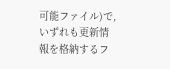可能ファイル)で,いずれも更新情報を格納するフ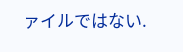ァイルではない.